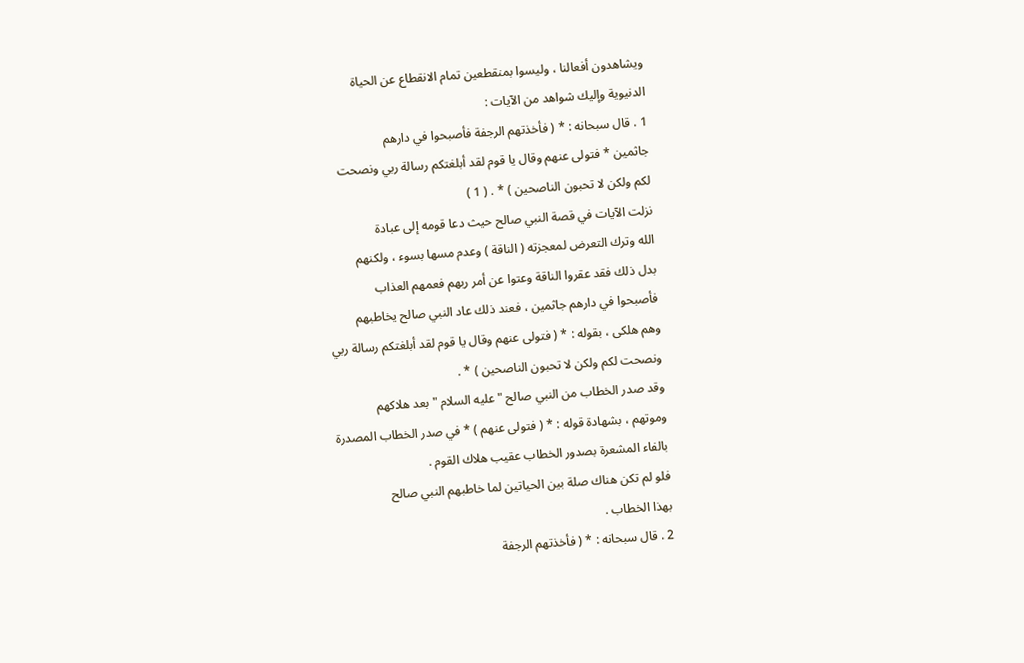ويشاهدون أفعالنا ، وليسوا بمنقطعين تمام الانقطاع عن الحياة
الدنيوية وإليك شواهد من الآيات :
1 . قال سبحانه : * ( فأخذتهم الرجفة فأصبحوا في دارهم
جاثمين * فتولى عنهم وقال يا قوم لقد أبلغتكم رسالة ربي ونصحت
لكم ولكن لا تحبون الناصحين ) * . ( 1 )
نزلت الآيات في قصة النبي صالح حيث دعا قومه إلى عبادة
الله وترك التعرض لمعجزته ( الناقة ) وعدم مسها بسوء ، ولكنهم
بدل ذلك فقد عقروا الناقة وعتوا عن أمر ربهم فعمهم العذاب
فأصبحوا في دارهم جاثمين ، فعند ذلك عاد النبي صالح يخاطبهم
وهم هلكى ، بقوله : * ( فتولى عنهم وقال يا قوم لقد أبلغتكم رسالة ربي
ونصحت لكم ولكن لا تحبون الناصحين ) * .
وقد صدر الخطاب من النبي صالح " عليه السلام " بعد هلاكهم
وموتهم ، بشهادة قوله : * ( فتولى عنهم ) * في صدر الخطاب المصدرة
بالفاء المشعرة بصدور الخطاب عقيب هلاك القوم .
فلو لم تكن هناك صلة بين الحياتين لما خاطبهم النبي صالح
بهذا الخطاب .
2 . قال سبحانه : * ( فأخذتهم الرجفة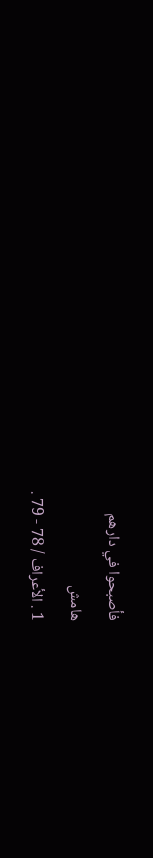فأصبحوا في دارهم
هامش
1 . الأعراف / 78 - 79 .